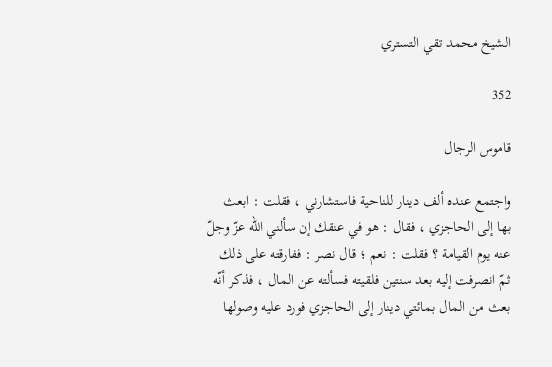الشيخ محمد تقي التستري

352

قاموس الرجال

واجتمع عنده ألف دينار للناحية فاستشارني ، فقلت : ابعث بها إلى الحاجزي ، فقال : هو في عنقك إن سألني اللّه عزّ وجلّ عنه يوم القيامة ؟ فقلت : نعم ؛ قال نصر : ففارقته على ذلك ثمّ انصرفت إليه بعد سنتين فلقيته فسألته عن المال ، فذكر أنّه بعث من المال بمائتي دينار إلى الحاجزي فورد عليه وصولها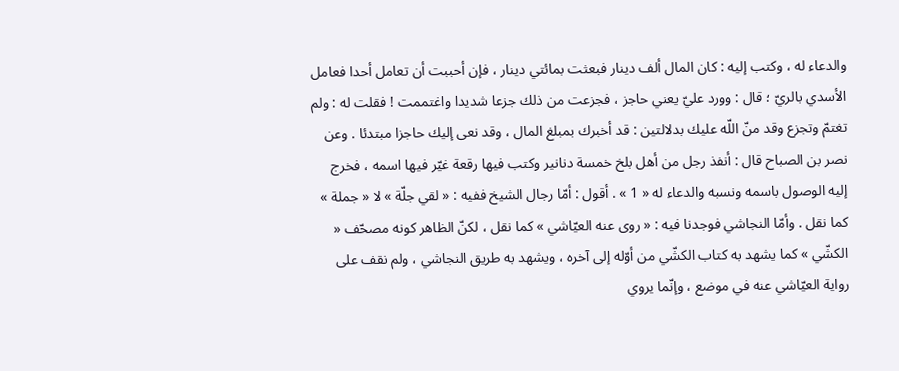والدعاء له ، وكتب إليه : كان المال ألف دينار فبعثت بمائتي دينار ، فإن أحببت أن تعامل أحدا فعامل الأسدي بالريّ ؛ قال : وورد عليّ يعني حاجز ، فجزعت من ذلك جزعا شديدا واغتممت ! فقلت له : ولم تغتمّ وتجزع وقد منّ اللّه عليك بدلالتين : قد أخبرك بمبلغ المال ، وقد نعى إليك حاجزا مبتدئا . وعن نصر بن الصباح قال : أنفذ رجل من أهل بلخ خمسة دنانير وكتب فيها رقعة غيّر فيها اسمه ، فخرج إليه الوصول باسمه ونسبه والدعاء له « 1 » . أقول : أمّا رجال الشيخ ففيه : « لقي جلّة » لا « جملة » كما نقل . وأمّا النجاشي فوجدنا فيه : « روى عنه العيّاشي » كما نقل ، لكنّ الظاهر كونه مصحّف « الكشّي » كما يشهد به كتاب الكشّي من أوّله إلى آخره ، ويشهد به طريق النجاشي ، ولم نقف على رواية العيّاشي عنه في موضع ، وإنّما يروي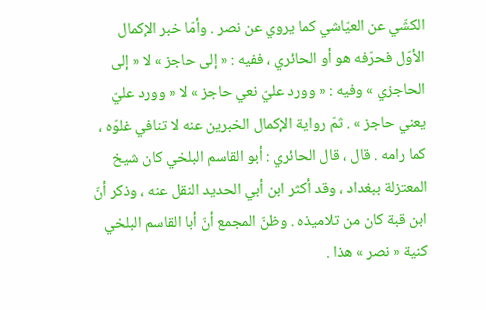الكشّي عن العيّاشي كما يروي عن نصر . وأمّا خبر الإكمال الأوّل فحرّفه هو أو الحائري ، ففيه : « إلى حاجز » لا « إلى الحاجزي » وفيه : « وورد عليّ نعي حاجز » لا « وورد عليّ يعني حاجز » . ثمّ رواية الإكمال الخبرين عنه لا تنافي غلوّه ، كما رامه . قال ، قال الحائري : أبو القاسم البلخي كان شيخ المعتزلة ببغداد ، وقد أكثر ابن أبي الحديد النقل عنه ، وذكر أنّ ابن قبة كان من تلاميذه . وظنّ المجمع أنّ أبا القاسم البلخي كنية « نصر » هذا .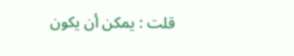قلت : يمكن أن يكون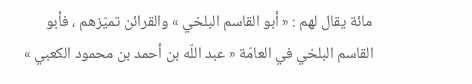مائة يقال لهم : « أبو القاسم البلخي » والقرائن تميّزهم ، فأبو القاسم البلخي في العامّة « عبد اللّه بن أحمد بن محمود الكعبي »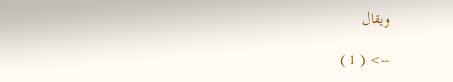ويقال

--> ( 1 )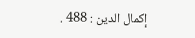إكمال الدين : 488 .